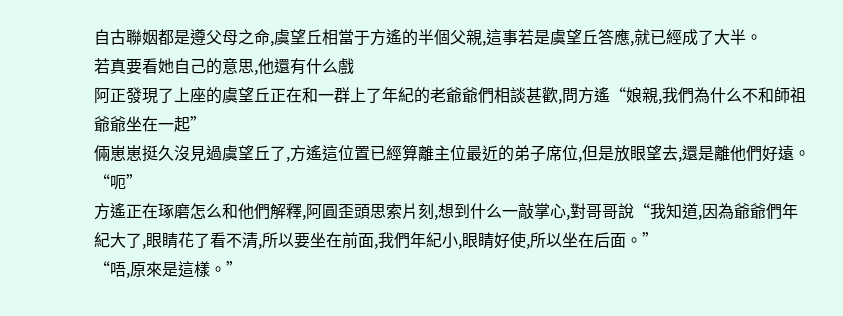自古聯姻都是遵父母之命,虞望丘相當于方遙的半個父親,這事若是虞望丘答應,就已經成了大半。
若真要看她自己的意思,他還有什么戲
阿正發現了上座的虞望丘正在和一群上了年紀的老爺爺們相談甚歡,問方遙“娘親,我們為什么不和師祖爺爺坐在一起”
倆崽崽挺久沒見過虞望丘了,方遙這位置已經算離主位最近的弟子席位,但是放眼望去,還是離他們好遠。
“呃”
方遙正在琢磨怎么和他們解釋,阿圓歪頭思索片刻,想到什么一敲掌心,對哥哥說“我知道,因為爺爺們年紀大了,眼睛花了看不清,所以要坐在前面,我們年紀小,眼睛好使,所以坐在后面。”
“唔,原來是這樣。”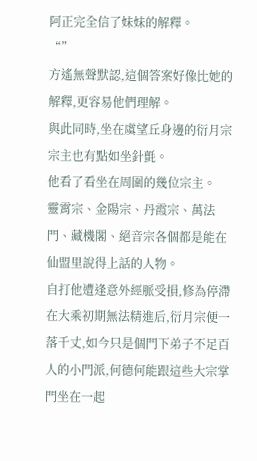阿正完全信了妹妹的解釋。
“”
方遙無聲默認,這個答案好像比她的解釋,更容易他們理解。
與此同時,坐在虞望丘身邊的衍月宗宗主也有點如坐針氈。
他看了看坐在周圍的幾位宗主。
靈霄宗、金陽宗、丹霞宗、萬法門、藏機閣、絕音宗各個都是能在仙盟里說得上話的人物。
自打他遭逢意外經脈受損,修為停滯在大乘初期無法精進后,衍月宗便一落千丈,如今只是個門下弟子不足百人的小門派,何德何能跟這些大宗掌門坐在一起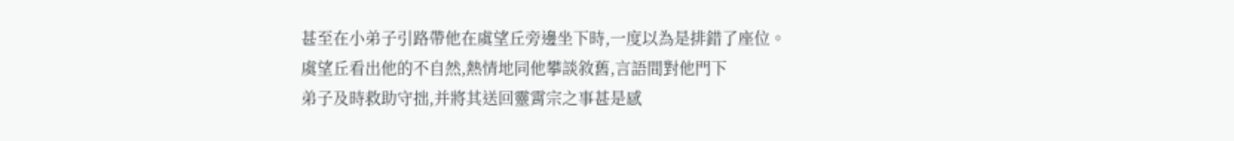甚至在小弟子引路帶他在虞望丘旁邊坐下時,一度以為是排錯了座位。
虞望丘看出他的不自然,熱情地同他攀談敘舊,言語間對他門下
弟子及時救助守拙,并將其送回靈霄宗之事甚是感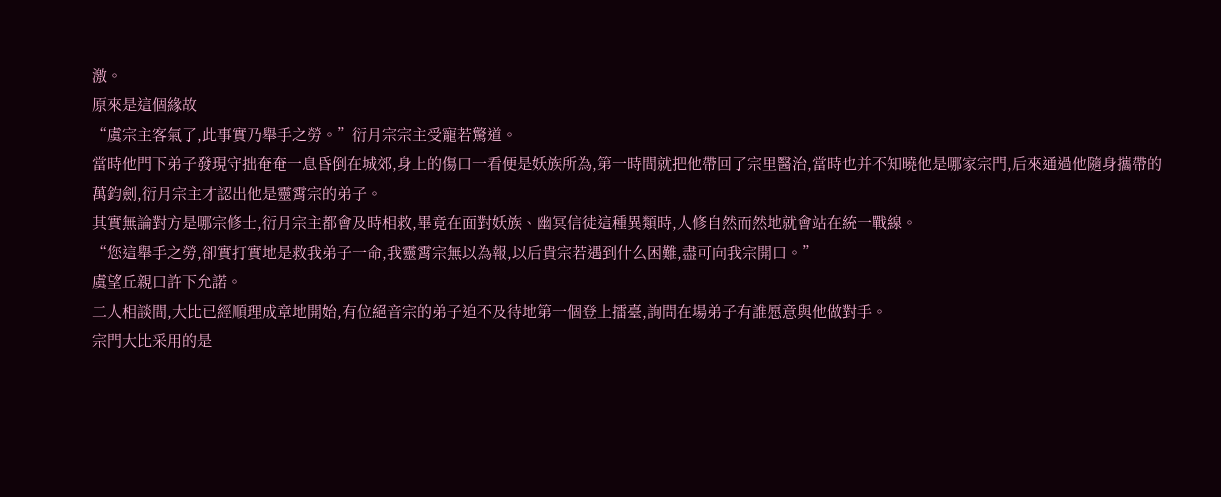激。
原來是這個緣故
“虞宗主客氣了,此事實乃舉手之勞。”衍月宗宗主受寵若驚道。
當時他門下弟子發現守拙奄奄一息昏倒在城郊,身上的傷口一看便是妖族所為,第一時間就把他帶回了宗里醫治,當時也并不知曉他是哪家宗門,后來通過他隨身攜帶的萬鈞劍,衍月宗主才認出他是靈霄宗的弟子。
其實無論對方是哪宗修士,衍月宗主都會及時相救,畢竟在面對妖族、幽冥信徒這種異類時,人修自然而然地就會站在統一戰線。
“您這舉手之勞,卻實打實地是救我弟子一命,我靈霄宗無以為報,以后貴宗若遇到什么困難,盡可向我宗開口。”
虞望丘親口許下允諾。
二人相談間,大比已經順理成章地開始,有位絕音宗的弟子迫不及待地第一個登上擂臺,詢問在場弟子有誰愿意與他做對手。
宗門大比采用的是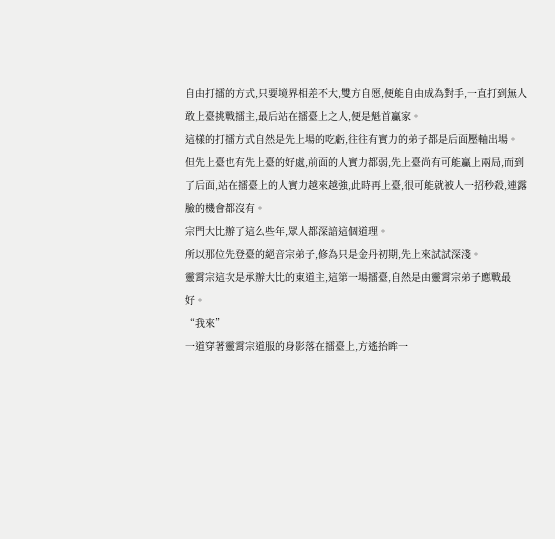自由打擂的方式,只要境界相差不大,雙方自愿,便能自由成為對手,一直打到無人敢上臺挑戰擂主,最后站在擂臺上之人,便是魁首贏家。
這樣的打擂方式自然是先上場的吃虧,往往有實力的弟子都是后面壓軸出場。
但先上臺也有先上臺的好處,前面的人實力都弱,先上臺尚有可能贏上兩局,而到了后面,站在擂臺上的人實力越來越強,此時再上臺,很可能就被人一招秒殺,連露臉的機會都沒有。
宗門大比辦了這么些年,眾人都深諳這個道理。
所以那位先登臺的絕音宗弟子,修為只是金丹初期,先上來試試深淺。
靈霄宗這次是承辦大比的東道主,這第一場擂臺,自然是由靈霄宗弟子應戰最好。
“我來”
一道穿著靈霄宗道服的身影落在擂臺上,方遙抬眸一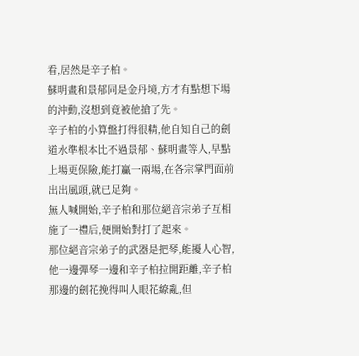看,居然是辛子柏。
蘇明畫和景郁同是金丹境,方才有點想下場的沖動,沒想到竟被他搶了先。
辛子柏的小算盤打得很精,他自知自己的劍道水準根本比不過景郁、蘇明畫等人,早點上場更保險,能打贏一兩場,在各宗掌門面前出出風頭,就已足夠。
無人喊開始,辛子柏和那位絕音宗弟子互相施了一禮后,便開始對打了起來。
那位絕音宗弟子的武器是把琴,能擾人心智,他一邊彈琴一邊和辛子柏拉開距離,辛子柏那邊的劍花挽得叫人眼花繚亂,但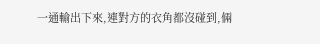一通輸出下來,連對方的衣角都沒碰到,倆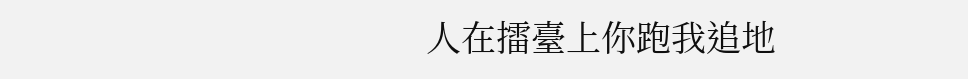人在擂臺上你跑我追地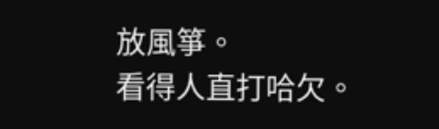放風箏。
看得人直打哈欠。